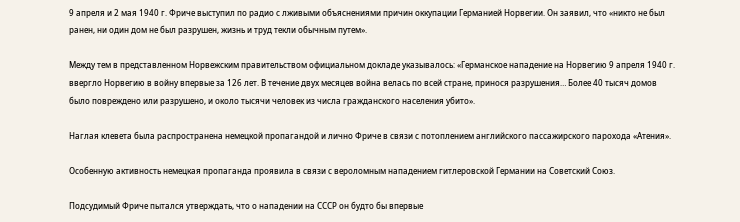9 апреля и 2 мая 1940 г. Фриче выступил по радио с лживыми объяснениями причин оккупации Германией Норвегии. Он заявил, что «никто не был ранен, ни один дом не был разрушен, жизнь и труд текли обычным путем».

Между тем в представленном Норвежским правительством официальном докладе указывалось: «Германское нападение на Норвегию 9 апреля 1940 г. ввергло Норвегию в войну впервые за 126 лет. В течение двух месяцев война велась по всей стране, принося разрушения… Более 40 тысяч домов было повреждено или разрушено, и около тысячи человек из числа гражданского населения убито».

Наглая клевета была распространена немецкой пропагандой и лично Фриче в связи с потоплением английского пассажирского парохода «Атения».

Особенную активность немецкая пропаганда проявила в связи с вероломным нападением гитлеровской Германии на Советский Союз.

Подсудимый Фриче пытался утверждать, что о нападении на СССР он будто бы впервые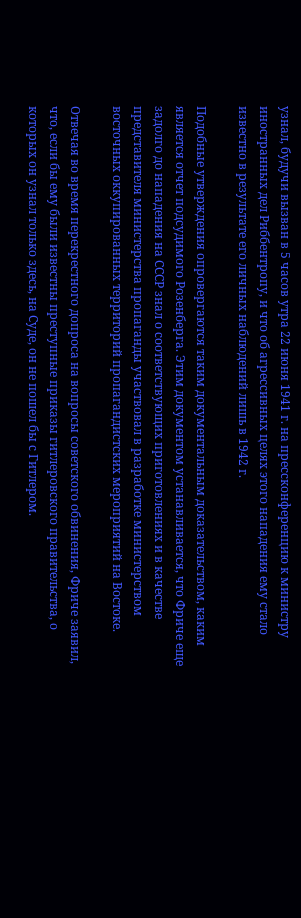узнал, будучи вызван в 5 часов утра 22 июня 1941 г. на прессконференцию к министру иностранных дел Риббентропу, и что об агрессивных целях этого нападения ему стало известно в результате его личных наблюдений лишь в 1942 г.

Подобные утверждения опровергаются таким документальным доказательством, каким является отчет подсудимого Розенберга. Этим документом устанавливается, что Фриче еще задолго до нападения на СССР знал о соответствующих приготовлениях и в качестве представителя министерства пропаганды участвовал в разработке министерством восточных оккупированных территорий пропагандистских мероприятий на Востоке.

Отвечая во время перекрестного допроса на вопросы советского обвинения, Фриче заявил, что, если бы ему были известны преступные приказы гитлеровского правительства, о которых он узнал только здесь, на Суде, он не пошел бы с Гитлером.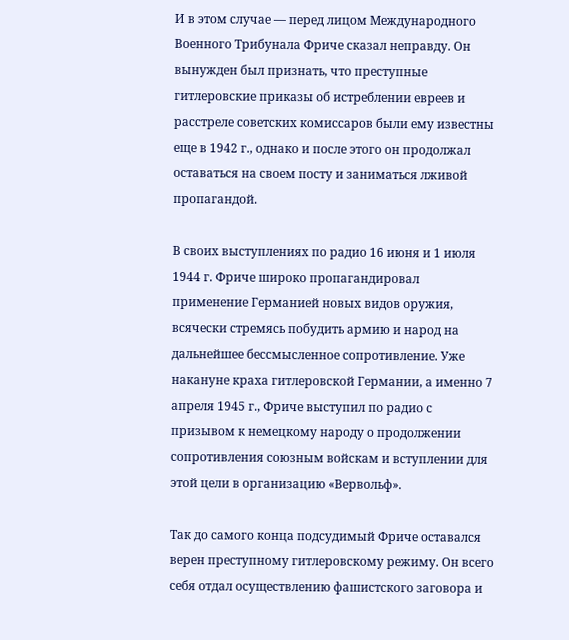И в этом случае — перед лицом Международного Военного Трибунала Фриче сказал неправду. Он вынужден был признать, что преступные гитлеровские приказы об истреблении евреев и расстреле советских комиссаров были ему известны еще в 1942 г., однако и после этого он продолжал оставаться на своем посту и заниматься лживой пропагандой.

В своих выступлениях по радио 16 июня и 1 июля 1944 г. Фриче широко пропагандировал применение Германией новых видов оружия, всячески стремясь побудить армию и народ на дальнейшее бессмысленное сопротивление. Уже накануне краха гитлеровской Германии, а именно 7 апреля 1945 г., Фриче выступил по радио с призывом к немецкому народу о продолжении сопротивления союзным войскам и вступлении для этой цели в организацию «Вервольф».

Так до самого конца подсудимый Фриче оставался верен преступному гитлеровскому режиму. Он всего себя отдал осуществлению фашистского заговора и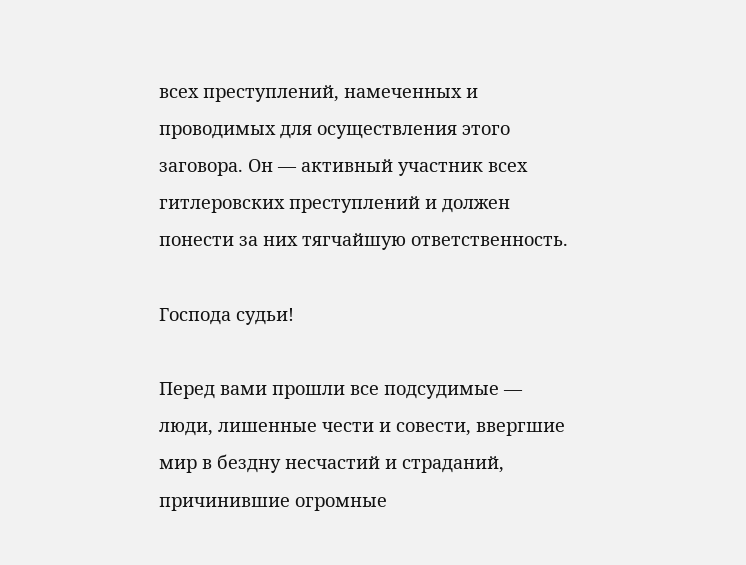всех преступлений, намеченных и проводимых для осуществления этого заговора. Он — активный участник всех гитлеровских преступлений и должен понести за них тягчайшую ответственность.

Господа судьи!

Перед вами прошли все подсудимые — люди, лишенные чести и совести, ввергшие мир в бездну несчастий и страданий, причинившие огромные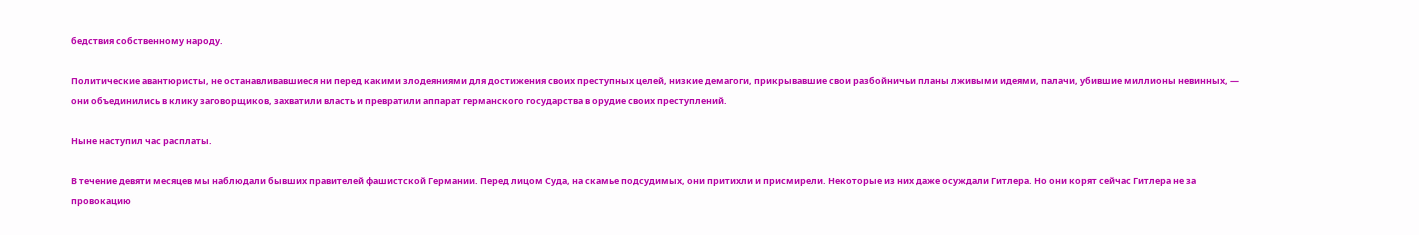бедствия собственному народу.

Политические авантюристы, не останавливавшиеся ни перед какими злодеяниями для достижения своих преступных целей, низкие демагоги, прикрывавшие свои разбойничьи планы лживыми идеями, палачи, убившие миллионы невинных, — они объединились в клику заговорщиков, захватили власть и превратили аппарат германского государства в орудие своих преступлений.

Ныне наступил час расплаты.

В течение девяти месяцев мы наблюдали бывших правителей фашистской Германии. Перед лицом Суда, на скамье подсудимых, они притихли и присмирели. Некоторые из них даже осуждали Гитлера. Но они корят сейчас Гитлера не за провокацию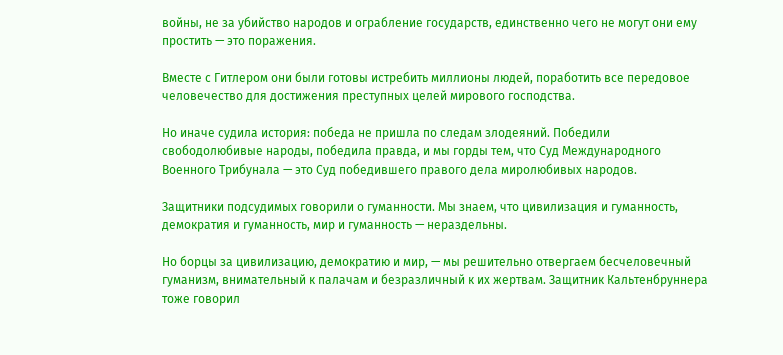войны, не за убийство народов и ограбление государств, единственно чего не могут они ему простить — это поражения.

Вместе с Гитлером они были готовы истребить миллионы людей, поработить все передовое человечество для достижения преступных целей мирового господства.

Но иначе судила история: победа не пришла по следам злодеяний. Победили свободолюбивые народы, победила правда, и мы горды тем, что Суд Международного Военного Трибунала — это Суд победившего правого дела миролюбивых народов.

Защитники подсудимых говорили о гуманности. Мы знаем, что цивилизация и гуманность, демократия и гуманность, мир и гуманность — нераздельны.

Но борцы за цивилизацию, демократию и мир, — мы решительно отвергаем бесчеловечный гуманизм, внимательный к палачам и безразличный к их жертвам. Защитник Кальтенбруннера тоже говорил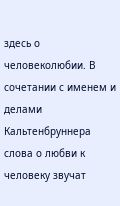здесь о человеколюбии. В сочетании с именем и делами Кальтенбруннера слова о любви к человеку звучат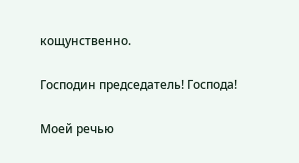кощунственно.

Господин председатель! Господа!

Моей речью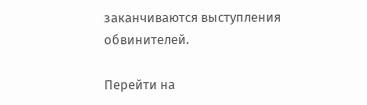заканчиваются выступления обвинителей.

Перейти на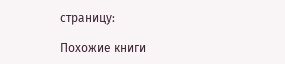страницу:

Похожие книги